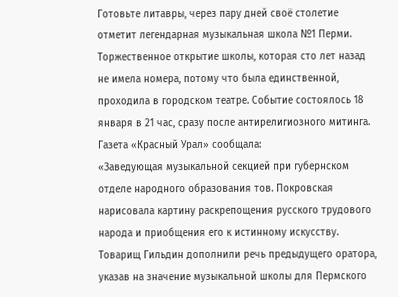Готовьте литавры, через пару дней своё столетие отметит легендарная музыкальная школа №1 Перми.
Торжественное открытие школы, которая сто лет назад не имела номера, потому что была единственной, проходила в городском театре. Событие состоялось 18 января в 21 час, сразу после антирелигиозного митинга.
Газета «Красный Урал» сообщала:
«Заведующая музыкальной секцией при губернском отделе народного образования тов. Покровская нарисовала картину раскрепощения русского трудового народа и приобщения его к истинному искусству.
Товарищ Гильдин дополнили речь предыдущего оратора, указав на значение музыкальной школы для Пермского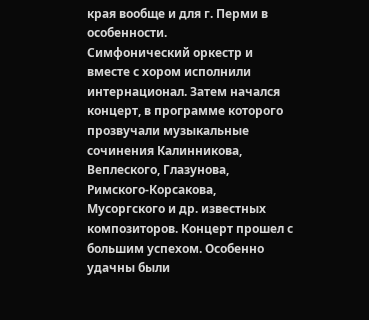края вообще и для г. Перми в особенности.
Симфонический оркестр и вместе с хором исполнили интернационал. Затем начался концерт, в программе которого прозвучали музыкальные сочинения Калинникова, Веплеского, Глазунова, Римского-Корсакова, Мусоргского и др. известных композиторов. Концерт прошел с большим успехом. Особенно удачны были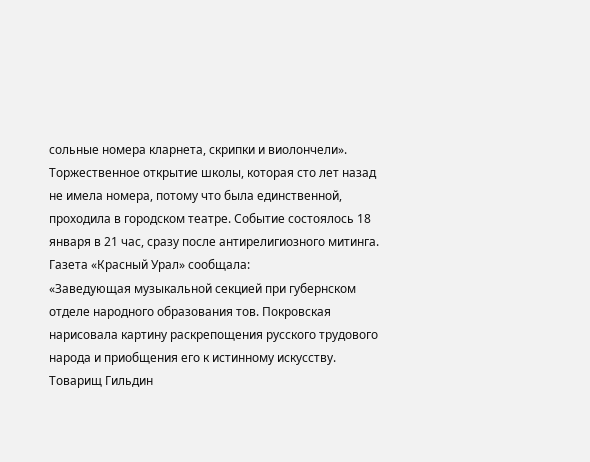сольные номера кларнета, скрипки и виолончели».
Торжественное открытие школы, которая сто лет назад не имела номера, потому что была единственной, проходила в городском театре. Событие состоялось 18 января в 21 час, сразу после антирелигиозного митинга.
Газета «Красный Урал» сообщала:
«Заведующая музыкальной секцией при губернском отделе народного образования тов. Покровская нарисовала картину раскрепощения русского трудового народа и приобщения его к истинному искусству.
Товарищ Гильдин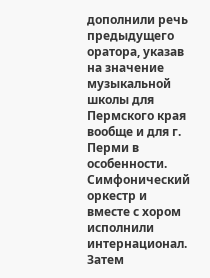дополнили речь предыдущего оратора, указав на значение музыкальной школы для Пермского края вообще и для г. Перми в особенности.
Симфонический оркестр и вместе с хором исполнили интернационал. Затем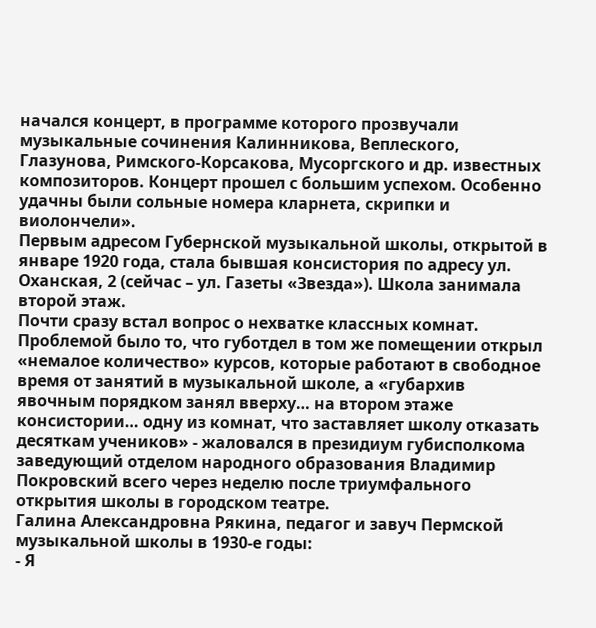начался концерт, в программе которого прозвучали музыкальные сочинения Калинникова, Веплеского, Глазунова, Римского-Корсакова, Мусоргского и др. известных композиторов. Концерт прошел с большим успехом. Особенно удачны были сольные номера кларнета, скрипки и виолончели».
Первым адресом Губернской музыкальной школы, открытой в январе 1920 года, стала бывшая консистория по адресу ул. Оханская, 2 (сейчас – ул. Газеты «Звезда»). Школа занимала второй этаж.
Почти сразу встал вопрос о нехватке классных комнат. Проблемой было то, что губотдел в том же помещении открыл «немалое количество» курсов, которые работают в свободное время от занятий в музыкальной школе, а «губархив явочным порядком занял вверху… на втором этаже консистории… одну из комнат, что заставляет школу отказать десяткам учеников» - жаловался в президиум губисполкома заведующий отделом народного образования Владимир Покровский всего через неделю после триумфального открытия школы в городском театре.
Галина Александровна Рякина, педагог и завуч Пермской музыкальной школы в 1930-е годы:
- Я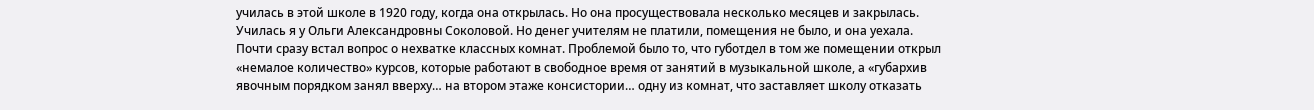училась в этой школе в 1920 году, когда она открылась. Но она просуществовала несколько месяцев и закрылась. Училась я у Ольги Александровны Соколовой. Но денег учителям не платили, помещения не было, и она уехала.
Почти сразу встал вопрос о нехватке классных комнат. Проблемой было то, что губотдел в том же помещении открыл «немалое количество» курсов, которые работают в свободное время от занятий в музыкальной школе, а «губархив явочным порядком занял вверху… на втором этаже консистории… одну из комнат, что заставляет школу отказать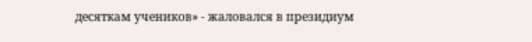десяткам учеников» - жаловался в президиум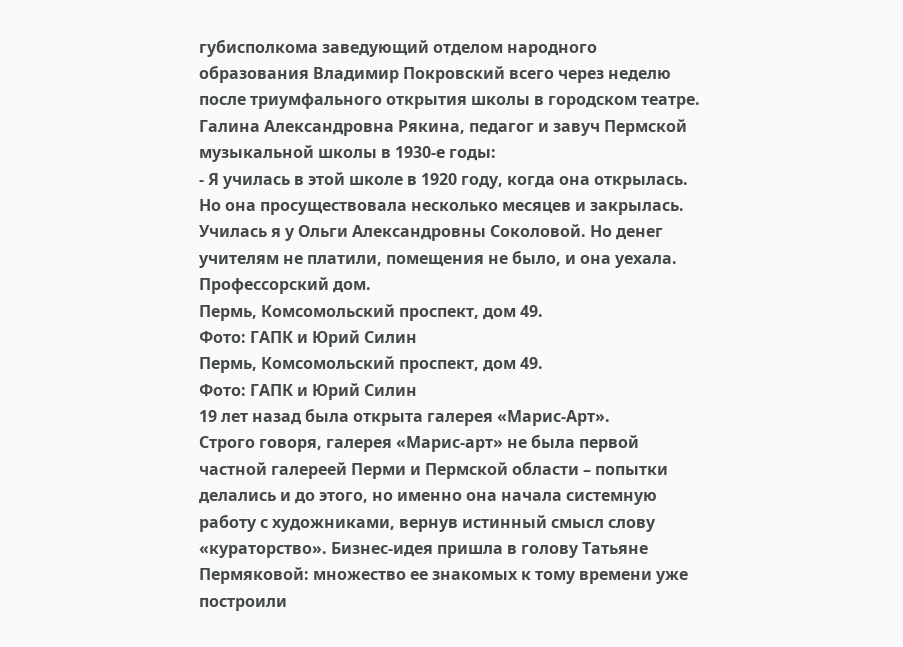губисполкома заведующий отделом народного образования Владимир Покровский всего через неделю после триумфального открытия школы в городском театре.
Галина Александровна Рякина, педагог и завуч Пермской музыкальной школы в 1930-е годы:
- Я училась в этой школе в 1920 году, когда она открылась. Но она просуществовала несколько месяцев и закрылась. Училась я у Ольги Александровны Соколовой. Но денег учителям не платили, помещения не было, и она уехала.
Профессорский дом.
Пермь, Комсомольский проспект, дом 49.
Фото: ГАПК и Юрий Силин
Пермь, Комсомольский проспект, дом 49.
Фото: ГАПК и Юрий Силин
19 лет назад была открыта галерея «Марис-Арт».
Строго говоря, галерея «Марис-арт» не была первой частной галереей Перми и Пермской области – попытки делались и до этого, но именно она начала системную работу с художниками, вернув истинный смысл слову «кураторство». Бизнес-идея пришла в голову Татьяне Пермяковой: множество ее знакомых к тому времени уже построили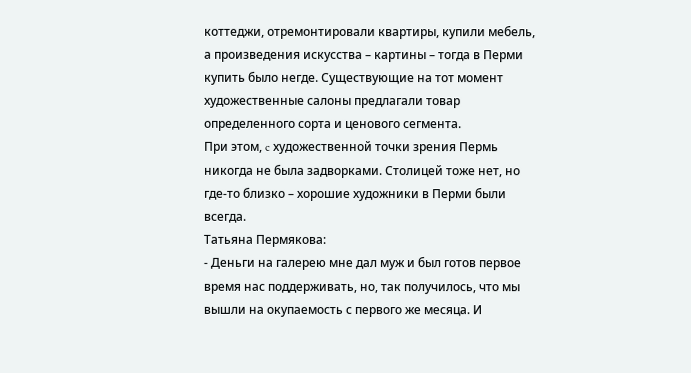коттеджи, отремонтировали квартиры, купили мебель, а произведения искусства – картины – тогда в Перми купить было негде. Существующие на тот момент художественные салоны предлагали товар определенного сорта и ценового сегмента.
При этом, c художественной точки зрения Пермь никогда не была задворками. Столицей тоже нет, но где-то близко – хорошие художники в Перми были всегда.
Татьяна Пермякова:
- Деньги на галерею мне дал муж и был готов первое время нас поддерживать, но, так получилось, что мы вышли на окупаемость с первого же месяца. И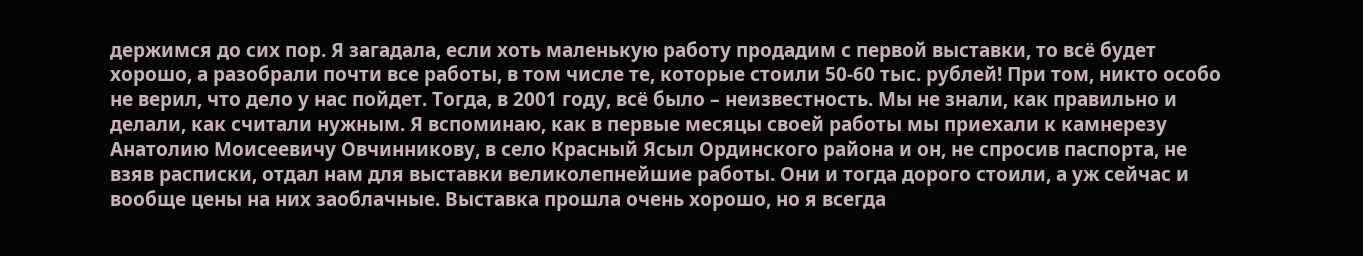держимся до сих пор. Я загадала, если хоть маленькую работу продадим с первой выставки, то всё будет хорошо, а разобрали почти все работы, в том числе те, которые стоили 50-60 тыс. рублей! При том, никто особо не верил, что дело у нас пойдет. Тогда, в 2001 году, всё было – неизвестность. Мы не знали, как правильно и делали, как считали нужным. Я вспоминаю, как в первые месяцы своей работы мы приехали к камнерезу Анатолию Моисеевичу Овчинникову, в село Красный Ясыл Ординского района и он, не спросив паспорта, не взяв расписки, отдал нам для выставки великолепнейшие работы. Они и тогда дорого стоили, а уж сейчас и вообще цены на них заоблачные. Выставка прошла очень хорошо, но я всегда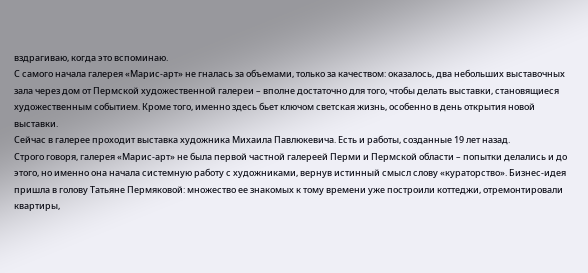вздрагиваю, когда это вспоминаю.
С самого начала галерея «Марис-арт» не гналась за объемами, только за качеством: оказалось, два небольших выставочных зала через дом от Пермской художественной галереи – вполне достаточно для того, чтобы делать выставки, становящиеся художественным событием. Кроме того, именно здесь бьет ключом светская жизнь, особенно в день открытия новой выставки.
Сейчас в галерее проходит выставка художника Михаила Павлюкевича. Есть и работы, созданные 19 лет назад.
Строго говоря, галерея «Марис-арт» не была первой частной галереей Перми и Пермской области – попытки делались и до этого, но именно она начала системную работу с художниками, вернув истинный смысл слову «кураторство». Бизнес-идея пришла в голову Татьяне Пермяковой: множество ее знакомых к тому времени уже построили коттеджи, отремонтировали квартиры,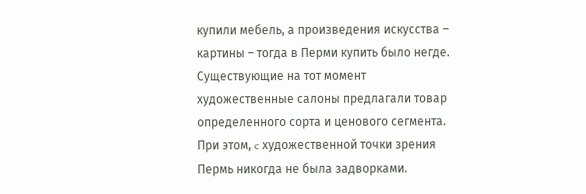купили мебель, а произведения искусства – картины – тогда в Перми купить было негде. Существующие на тот момент художественные салоны предлагали товар определенного сорта и ценового сегмента.
При этом, c художественной точки зрения Пермь никогда не была задворками.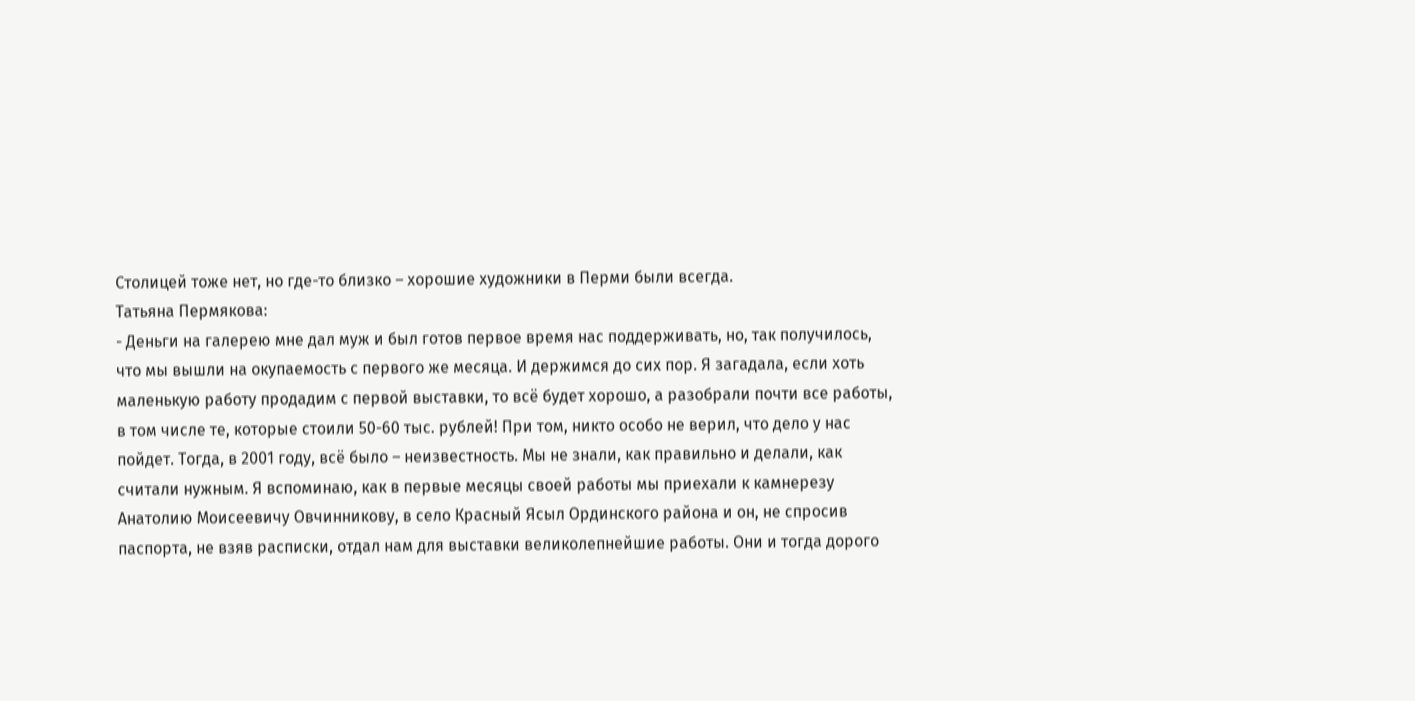Столицей тоже нет, но где-то близко – хорошие художники в Перми были всегда.
Татьяна Пермякова:
- Деньги на галерею мне дал муж и был готов первое время нас поддерживать, но, так получилось, что мы вышли на окупаемость с первого же месяца. И держимся до сих пор. Я загадала, если хоть маленькую работу продадим с первой выставки, то всё будет хорошо, а разобрали почти все работы, в том числе те, которые стоили 50-60 тыс. рублей! При том, никто особо не верил, что дело у нас пойдет. Тогда, в 2001 году, всё было – неизвестность. Мы не знали, как правильно и делали, как считали нужным. Я вспоминаю, как в первые месяцы своей работы мы приехали к камнерезу Анатолию Моисеевичу Овчинникову, в село Красный Ясыл Ординского района и он, не спросив паспорта, не взяв расписки, отдал нам для выставки великолепнейшие работы. Они и тогда дорого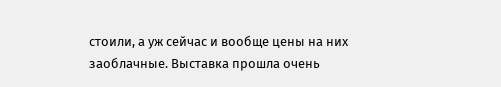стоили, а уж сейчас и вообще цены на них заоблачные. Выставка прошла очень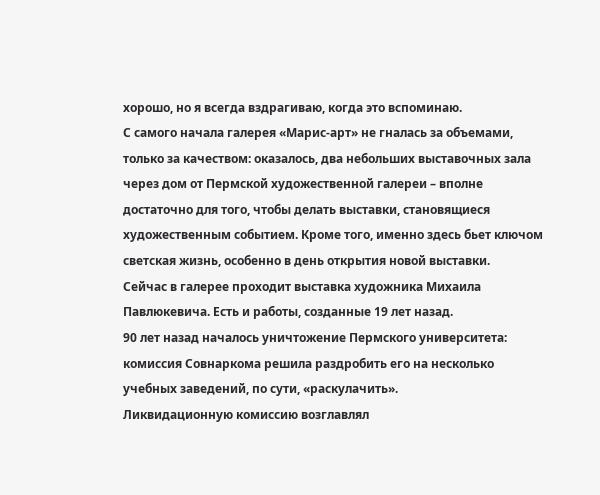хорошо, но я всегда вздрагиваю, когда это вспоминаю.
С самого начала галерея «Марис-арт» не гналась за объемами, только за качеством: оказалось, два небольших выставочных зала через дом от Пермской художественной галереи – вполне достаточно для того, чтобы делать выставки, становящиеся художественным событием. Кроме того, именно здесь бьет ключом светская жизнь, особенно в день открытия новой выставки.
Сейчас в галерее проходит выставка художника Михаила Павлюкевича. Есть и работы, созданные 19 лет назад.
90 лет назад началось уничтожение Пермского университета: комиссия Совнаркома решила раздробить его на несколько учебных заведений, по сути, «раскулачить».
Ликвидационную комиссию возглавлял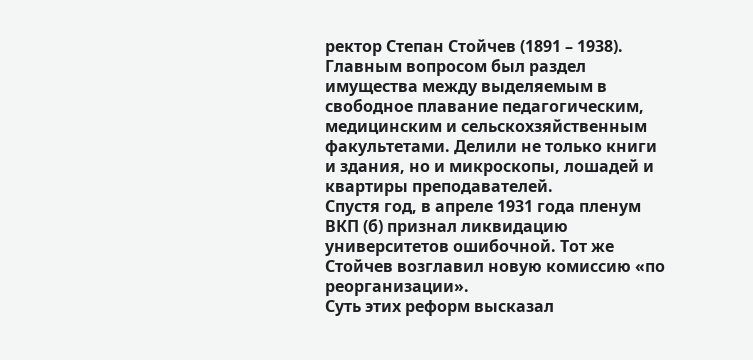ректор Степан Стойчев (1891 – 1938). Главным вопросом был раздел имущества между выделяемым в свободное плавание педагогическим, медицинским и сельскохзяйственным факультетами. Делили не только книги и здания, но и микроскопы, лошадей и квартиры преподавателей.
Спустя год, в апреле 1931 года пленум ВКП (б) признал ликвидацию университетов ошибочной. Тот же Стойчев возглавил новую комиссию «по реорганизации».
Суть этих реформ высказал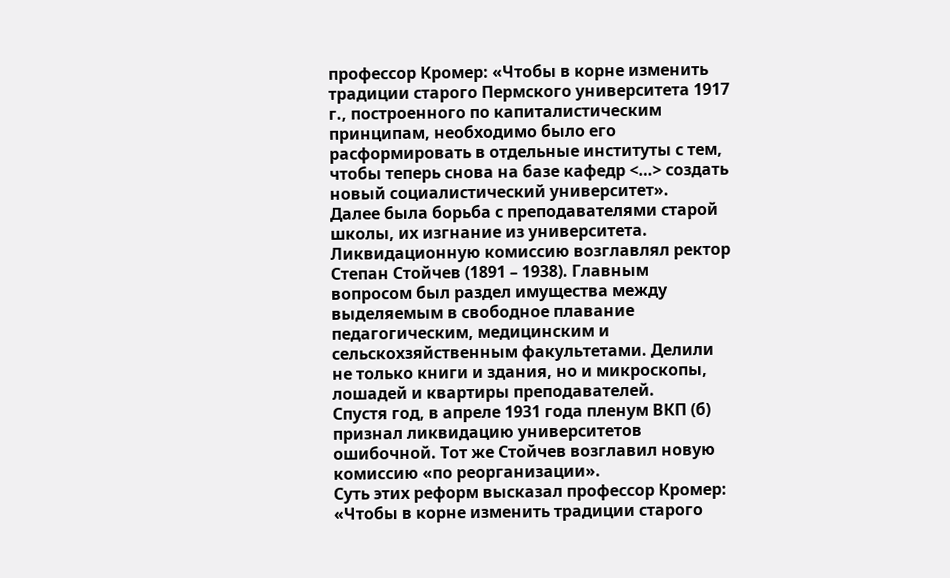профессор Кромер: «Чтобы в корне изменить традиции старого Пермского университета 1917 г., построенного по капиталистическим принципам, необходимо было его расформировать в отдельные институты с тем, чтобы теперь снова на базе кафедр <…> создать новый социалистический университет».
Далее была борьба с преподавателями старой школы, их изгнание из университета.
Ликвидационную комиссию возглавлял ректор Степан Стойчев (1891 – 1938). Главным вопросом был раздел имущества между выделяемым в свободное плавание педагогическим, медицинским и сельскохзяйственным факультетами. Делили не только книги и здания, но и микроскопы, лошадей и квартиры преподавателей.
Спустя год, в апреле 1931 года пленум ВКП (б) признал ликвидацию университетов ошибочной. Тот же Стойчев возглавил новую комиссию «по реорганизации».
Суть этих реформ высказал профессор Кромер: «Чтобы в корне изменить традиции старого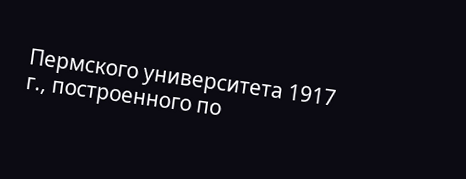Пермского университета 1917 г., построенного по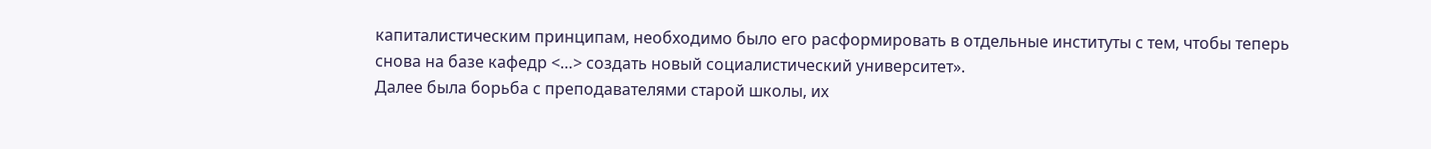капиталистическим принципам, необходимо было его расформировать в отдельные институты с тем, чтобы теперь снова на базе кафедр <…> создать новый социалистический университет».
Далее была борьба с преподавателями старой школы, их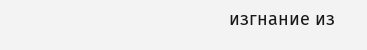изгнание из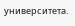университета.